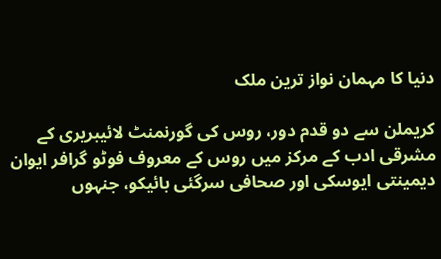دنیا کا مہمان نواز ترین ملک

کریملن سے دو قدم دور، روس کی گورنمنٹ لائیبریری کے مشرقی ادب کے مرکز میں روس کے معروف فوٹو گرافر ایوان دیمینتی ایوسکی اور صحافی سرگئی بائیکو، جنہوں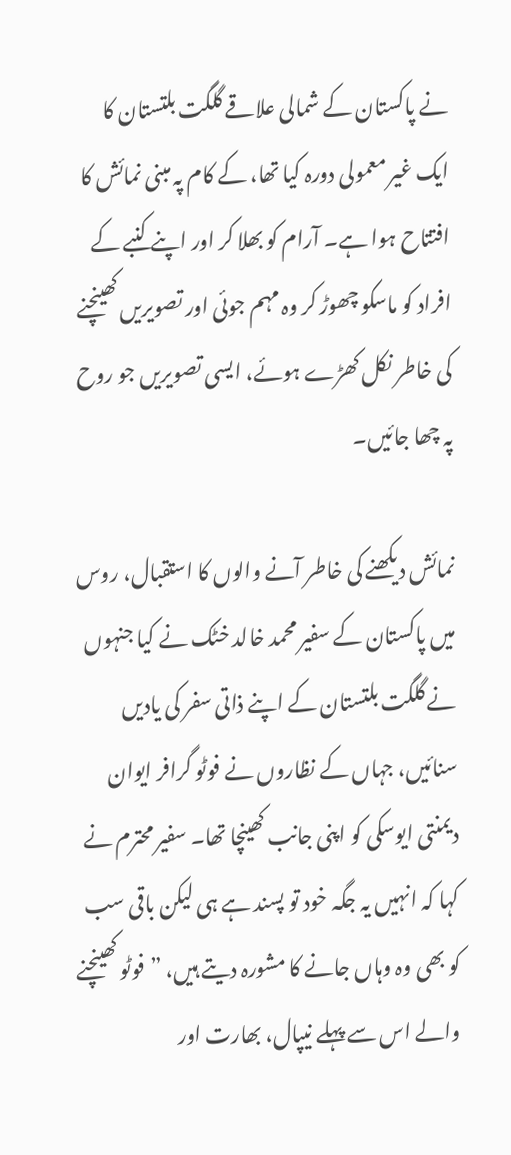نے پاکستان کے شمالی علاقے گلگت بلتستان کا ایک غیر معمولی دورہ کیا تھا، کے کام پہ مبنی نمائش کا افتتاح ہوا ہے۔ آرام کو بھلا کر اور اپنے کنبے کے افراد کو ماسکو چھوڑ کر وہ مہم جوئی اور تصویریں کھینچنے کی خاطر نکل کھڑے ہوئے، ایسی تصویریں جو روح پہ چھا جائیں۔

نمائش دیکھنے کی خاطر آنے والوں کا استقبال، روس میں پاکستان کے سفیر محمد خالد خٹک نے کیا جنہوں نے گلگت بلتستان کے اپنے ذاتی سفر کی یادیں سنائیں، جہاں کے نظاروں نے فوٹو گرافر ایوان دیمنتی ایوسکی کو اپنی جانب کھینچا تھا۔ سفیر محترم نے کہا کہ انہیں یہ جگہ خود تو پسند ہے ہی لیکن باقی سب کو بھی وہ وہاں جانے کا مشورہ دیتے ہیں، ”فوٹو کھینچنے والے اس سے پہلے نیپال، بھارت اور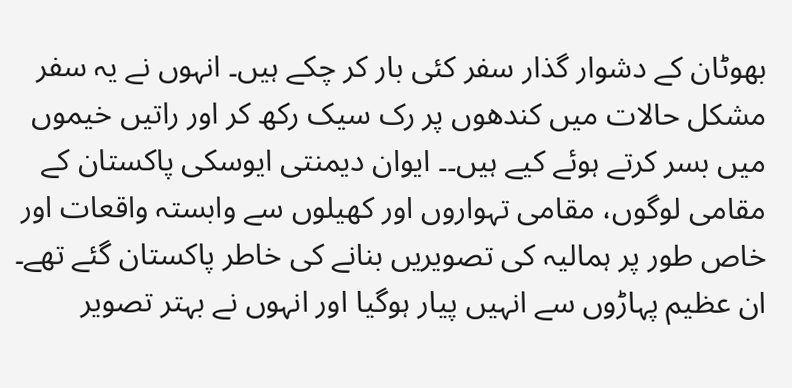بھوٹان کے دشوار گذار سفر کئی بار کر چکے ہیں۔ انہوں نے یہ سفر مشکل حالات میں کندھوں پر رک سیک رکھ کر اور راتیں خیموں میں بسر کرتے ہوئے کیے ہیں۔۔ ایوان دیمنتی ایوسکی پاکستان کے مقامی لوگوں، مقامی تہواروں اور کھیلوں سے وابستہ واقعات اور خاص طور پر ہمالیہ کی تصویریں بنانے کی خاطر پاکستان گئے تھے۔ ان عظیم پہاڑوں سے انہیں پیار ہوگیا اور انہوں نے بہتر تصویر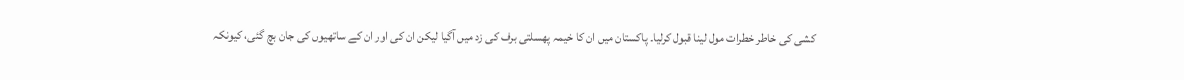کشی کی خاطر خطرات مول لینا قبول کرلیا۔ پاکستان میں ان کا خیمہ پھسلتی برف کی زد میں آگیا لیکن ان کی اور ان کے ساتھیوں کی جان بچ گئی، کیونکہ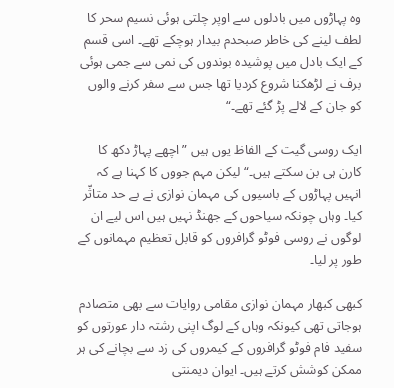وہ پہاڑوں میں بادلوں سے اوپر چلتی ہوئی نسیم سحر کا لطف لینے کی خاطر صبحدم بیدار ہوچکے تھے۔ اسی قسم کے ایک بادل میں پوشیدہ بوندوں کی نمی سے جمی ہوئی برف نے لڑھکنا شروع کردیا تھا جس سے سفر کرنے والوں کو جان کے لالے پڑ گئے تھے۔“

ایک روسی گیت کے الفاظ یوں ہیں ”اچھے پہاڑ دکھ کا کارن ہی بن سکتے ہیں۔“ لیکن مہم جووں کا کہنا ہے کہ انہیں پہاڑوں کے باسیوں کی مہمان نوازی نے بے حد متاثّر کیا۔ وہاں چونکہ سیاحوں کے جھنڈ نہیں ہیں اس لیے ان لوگوں نے روسی فوٹو گرافروں کو قابل تعظیم مہمانوں کے طور پر لیا۔

کبھی کبھار مہمان نوازی مقامی روایات سے بھی متصادم ہوجاتی تھی کیونکہ وہاں کے لوگ اپنی رشتہ دار عورتوں کو سفید فام فوٹو گرافروں کے کیمروں کی زد سے بچانے کی ہر ممکن کوشش کرتے ہیں۔ ایوان دیمنتی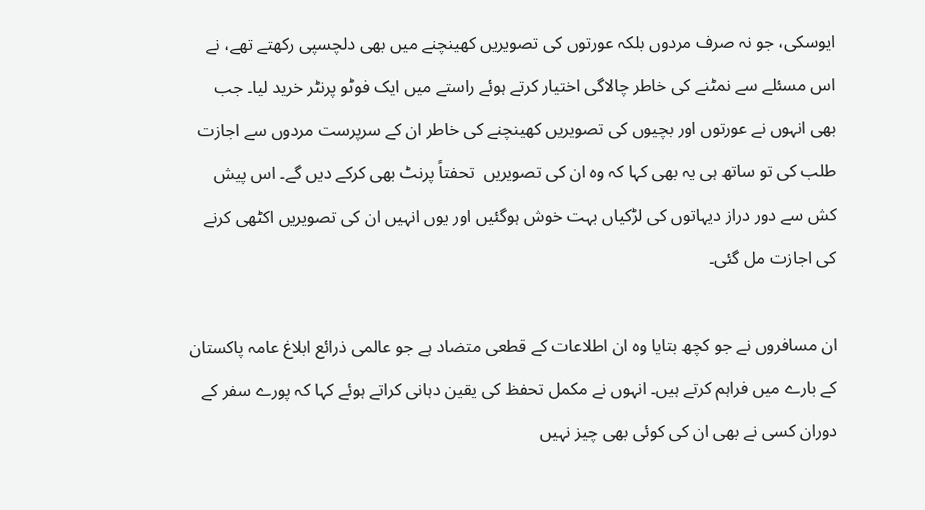ایوسکی، جو نہ صرف مردوں بلکہ عورتوں کی تصویریں کھینچنے میں بھی دلچسپی رکھتے تھے، نے اس مسئلے سے نمٹنے کی خاطر چالاگی اختیار کرتے ہوئے راستے میں ایک فوٹو پرنٹر خرید لیا۔ جب بھی انہوں نے عورتوں اور بچیوں کی تصویریں کھینچنے کی خاطر ان کے سرپرست مردوں سے اجازت طلب کی تو ساتھ ہی یہ بھی کہا کہ وہ ان کی تصویریں  تحفتاً پرنٹ بھی کرکے دیں گے۔ اس پیش کش سے دور دراز دیہاتوں کی لڑکیاں بہت خوش ہوگئیں اور یوں انہیں ان کی تصویریں اکٹھی کرنے کی اجازت مل گئی۔

ان مسافروں نے جو کچھ بتایا وہ ان اطلاعات کے قطعی متضاد ہے جو عالمی ذرائع ابلاغ عامہ پاکستان کے بارے میں فراہم کرتے ہیں۔ انہوں نے مکمل تحفظ کی یقین دہانی کراتے ہوئے کہا کہ پورے سفر کے دوران کسی نے بھی ان کی کوئی بھی چیز نہیں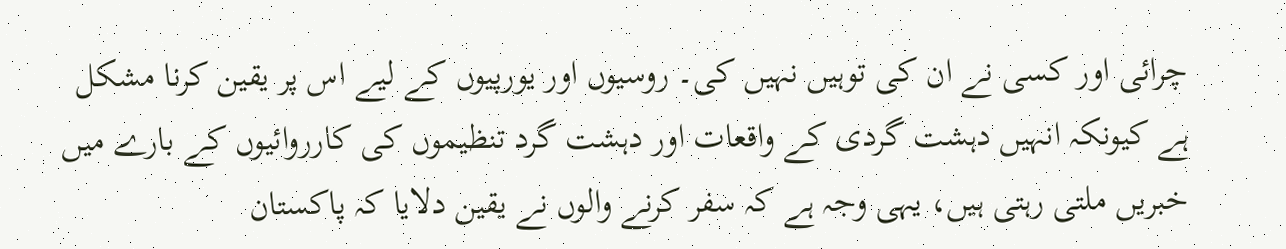چرائی اور کسی نے ان کی توہیں نہیں کی۔ روسیوں اور یورپیوں کے لیے اس پر یقین کرنا مشکل ہے کیونکہ انہیں دہشت گردی کے واقعات اور دہشت گرد تنظیموں کی کارروائیوں کے بارے میں خبریں ملتی رہتی ہیں، یہی وجہ ہے کہ سفر کرنے والوں نے یقین دلایا کہ پاکستان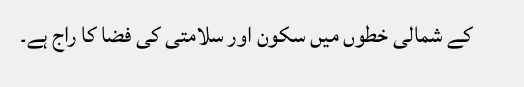کے شمالی خطوں میں سکون اور سلامتی کی فضا کا راج ہے۔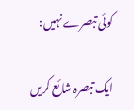کوئی تبصرے نہیں:

ایک تبصرہ شائع کریں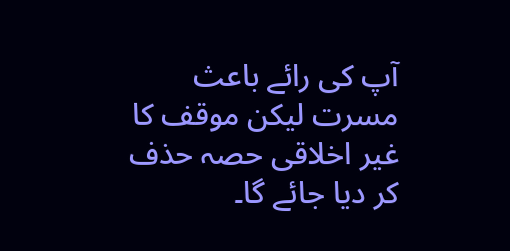آپ کی رائے باعث مسرت لیکن موقف کا غیر اخلاقی حصہ حذف کر دیا جائے گا۔